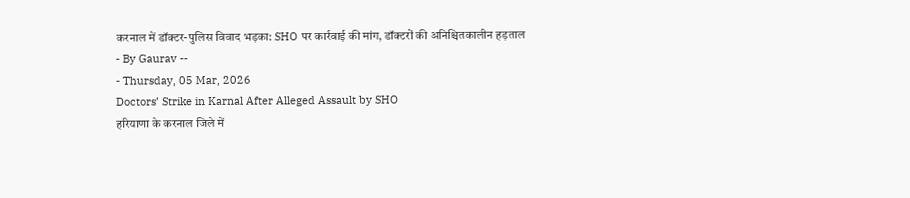करनाल में डॉक्टर-पुलिस विवाद भड़का: SHO पर कार्रवाई की मांग, डॉक्टरों की अनिश्चितकालीन हड़ताल
- By Gaurav --
- Thursday, 05 Mar, 2026
Doctors’ Strike in Karnal After Alleged Assault by SHO
हरियाणा के करनाल जिले में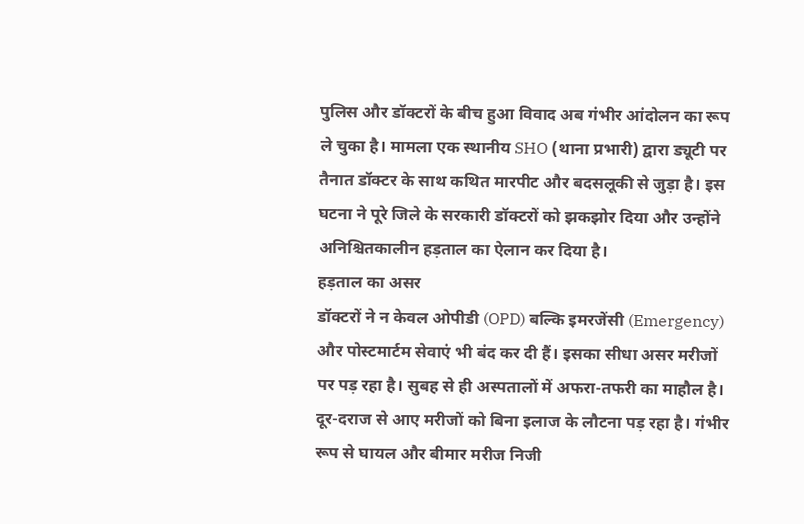पुलिस और डॉक्टरों के बीच हुआ विवाद अब गंभीर आंदोलन का रूप ले चुका है। मामला एक स्थानीय SHO (थाना प्रभारी) द्वारा ड्यूटी पर तैनात डॉक्टर के साथ कथित मारपीट और बदसलूकी से जुड़ा है। इस घटना ने पूरे जिले के सरकारी डॉक्टरों को झकझोर दिया और उन्होंने अनिश्चितकालीन हड़ताल का ऐलान कर दिया है।
हड़ताल का असर
डॉक्टरों ने न केवल ओपीडी (OPD) बल्कि इमरजेंसी (Emergency) और पोस्टमार्टम सेवाएं भी बंद कर दी हैं। इसका सीधा असर मरीजों पर पड़ रहा है। सुबह से ही अस्पतालों में अफरा-तफरी का माहौल है। दूर-दराज से आए मरीजों को बिना इलाज के लौटना पड़ रहा है। गंभीर रूप से घायल और बीमार मरीज निजी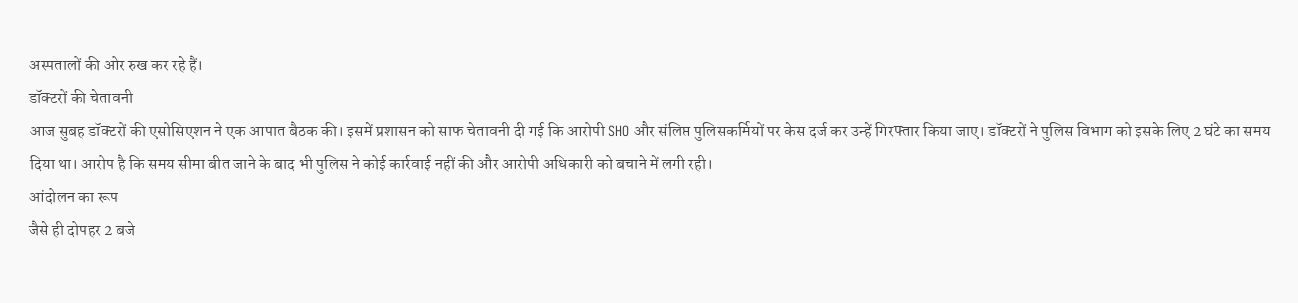अस्पतालों की ओर रुख कर रहे हैं।
डॉक्टरों की चेतावनी
आज सुबह डॉक्टरों की एसोसिएशन ने एक आपात बैठक की। इसमें प्रशासन को साफ चेतावनी दी गई कि आरोपी SHO और संलिप्त पुलिसकर्मियों पर केस दर्ज कर उन्हें गिरफ्तार किया जाए। डॉक्टरों ने पुलिस विभाग को इसके लिए 2 घंटे का समय दिया था। आरोप है कि समय सीमा बीत जाने के बाद भी पुलिस ने कोई कार्रवाई नहीं की और आरोपी अधिकारी को बचाने में लगी रही।
आंदोलन का रूप
जैसे ही दोपहर 2 बजे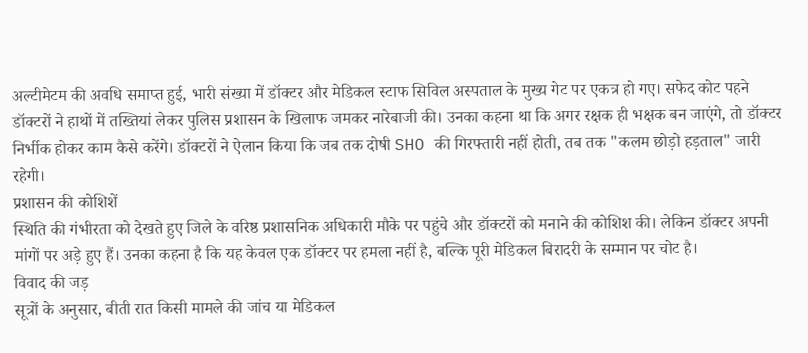अल्टीमेटम की अवधि समाप्त हुई, भारी संख्या में डॉक्टर और मेडिकल स्टाफ सिविल अस्पताल के मुख्य गेट पर एकत्र हो गए। सफेद कोट पहने डॉक्टरों ने हाथों में तख्तियां लेकर पुलिस प्रशासन के खिलाफ जमकर नारेबाजी की। उनका कहना था कि अगर रक्षक ही भक्षक बन जाएंगे, तो डॉक्टर निर्भीक होकर काम कैसे करेंगे। डॉक्टरों ने ऐलान किया कि जब तक दोषी SHO की गिरफ्तारी नहीं होती, तब तक "कलम छोड़ो हड़ताल" जारी रहेगी।
प्रशासन की कोशिशें
स्थिति की गंभीरता को देखते हुए जिले के वरिष्ठ प्रशासनिक अधिकारी मौके पर पहुंचे और डॉक्टरों को मनाने की कोशिश की। लेकिन डॉक्टर अपनी मांगों पर अड़े हुए हैं। उनका कहना है कि यह केवल एक डॉक्टर पर हमला नहीं है, बल्कि पूरी मेडिकल बिरादरी के सम्मान पर चोट है।
विवाद की जड़
सूत्रों के अनुसार, बीती रात किसी मामले की जांच या मेडिकल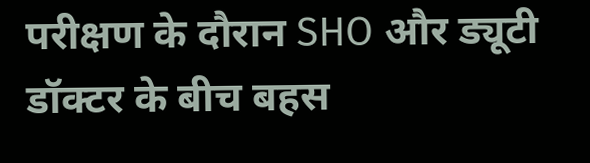परीक्षण के दौरान SHO और ड्यूटी डॉक्टर के बीच बहस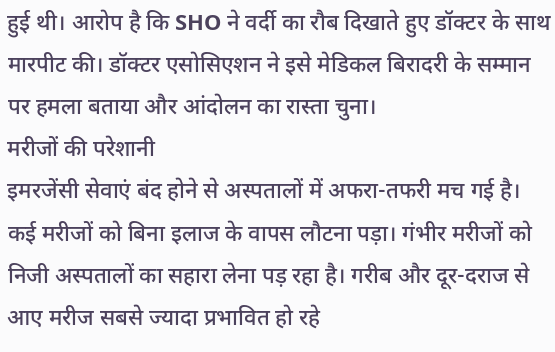हुई थी। आरोप है कि SHO ने वर्दी का रौब दिखाते हुए डॉक्टर के साथ मारपीट की। डॉक्टर एसोसिएशन ने इसे मेडिकल बिरादरी के सम्मान पर हमला बताया और आंदोलन का रास्ता चुना।
मरीजों की परेशानी
इमरजेंसी सेवाएं बंद होने से अस्पतालों में अफरा-तफरी मच गई है। कई मरीजों को बिना इलाज के वापस लौटना पड़ा। गंभीर मरीजों को निजी अस्पतालों का सहारा लेना पड़ रहा है। गरीब और दूर-दराज से आए मरीज सबसे ज्यादा प्रभावित हो रहे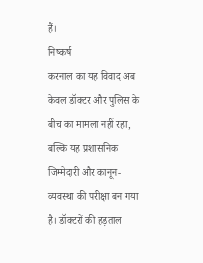हैं।
निष्कर्ष
करनाल का यह विवाद अब केवल डॉक्टर और पुलिस के बीच का मामला नहीं रहा, बल्कि यह प्रशासनिक जिम्मेदारी और कानून-व्यवस्था की परीक्षा बन गया है। डॉक्टरों की हड़ताल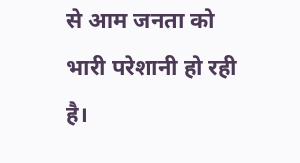से आम जनता को भारी परेशानी हो रही है।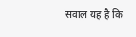सवाल यह है कि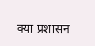क्या प्रशासन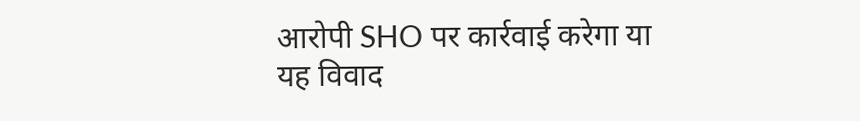आरोपी SHO पर कार्रवाई करेगा या यह विवाद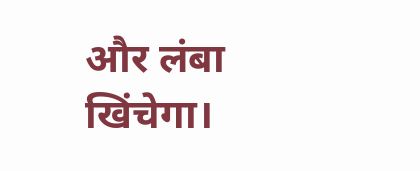और लंबा खिंचेगा।